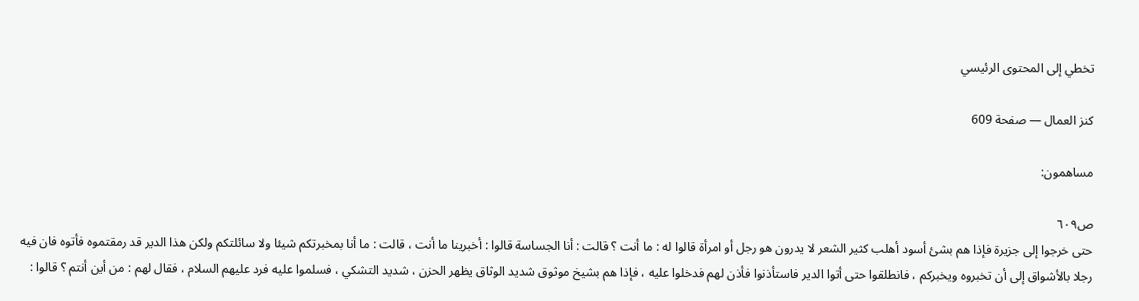تخطي إلى المحتوى الرئيسي

كنز العمال — صفحة 609

مساهمون:

ص٦٠٩
حتى خرجوا إلى جزيرة فإذا هم بشئ أسود أهلب كثير الشعر لا يدرون هو رجل أو امرأة قالوا له : ما أنت ؟ قالت : أنا الجساسة قالوا : أخبرينا ما أنت ، قالت : ما أنا بمخبرتكم شيئا ولا سائلتكم ولكن هذا الدير قد رمقتموه فأتوه فان فيه رجلا بالأشواق إلى أن تخبروه ويخبركم ، فانطلقوا حتى أتوا الدير فاستأذنوا فأذن لهم فدخلوا عليه ، فإذا هم بشيخ موثوق شديد الوثاق يظهر الحزن ، شديد التشكي ، فسلموا عليه فرد عليهم السلام ، فقال لهم : من أين أنتم ؟ قالوا :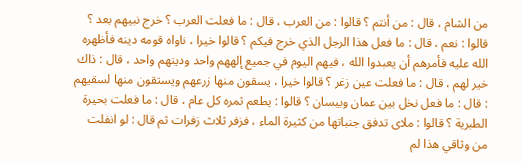من الشام ، قال : من أنتم ؟ قالوا : من العرب ، قال : ما فعلت العرب ؟ خرج نبيهم بعد ؟ قالوا : نعم ، قال : ما فعل هذا الرجل الذي خرج فيكم ؟ قالوا خيرا ، ناواه قومه دينه فأظهره الله عليه فأمرهم أن يعبدوا الله ، فيهم اليوم في جميع إلههم واحد ودينهم واحد ، قال : ذاك خير لهم ، قال : ما فعلت عين زغر ؟ قالوا خيرا ، يسقون منها زرعهم ويستقون منها لسقيهم : قال : ما فعل نخل بين عمان وبيسان ؟ قالوا : يطعم ثمره كل عام ، قال : ما فعلت بحيرة الطبرية ؟ قالوا : ملاى تدفق جنباتها من كثيرة الماء ، فزفر ثلاث زفرات ثم قال : لو انفلت من وثاقي هذا لم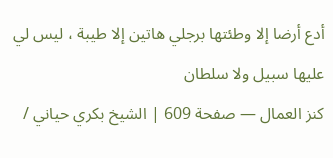أدع أرضا إلا وطئتها برجلي هاتين إلا طيبة ، ليس لي عليها سبيل ولا سلطان
كنز العمال — صفحة 609 | الشيخ بكري حياني /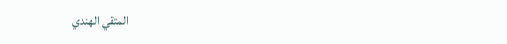المتقي الهندي